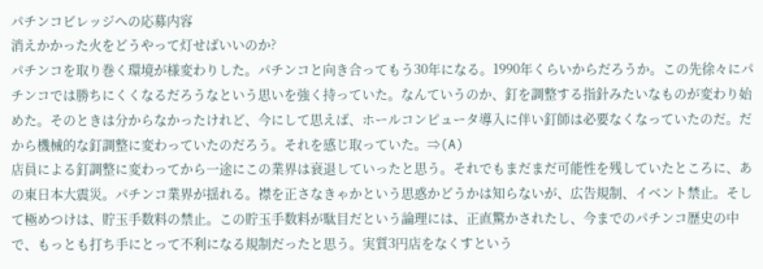パチンコビレッジへの応募内容
消えかかった火をどうやって灯せばいいのか?
パチンコを取り巻く環境が様変わりした。パチンコと向き合ってもう30年になる。1990年くらいからだろうか。この先徐々にパチンコでは勝ちにくくなるだろうなという思いを強く持っていた。なんていうのか、釘を調整する指針みたいなものが変わり始めた。そのときは分からなかったけれど、今にして思えば、ホールコンピュータ導入に伴い釘師は必要なくなっていたのだ。だから機械的な釘調整に変わっていたのだろう。それを感じ取っていた。⇒(A)
店員による釘調整に変わってから一途にこの業界は衰退していったと思う。それでもまだまだ可能性を残していたところに、あの東日本大震災。パチンコ業界が揺れる。襟を正さなきゃかという思惑かどうかは知らないが、広告規制、イベント禁止。そして極めつけは、貯玉手数料の禁止。この貯玉手数料が駄目だという論理には、正直驚かされたし、今までのパチンコ歴史の中で、もっとも打ち手にとって不利になる規制だったと思う。実質3円店をなくすという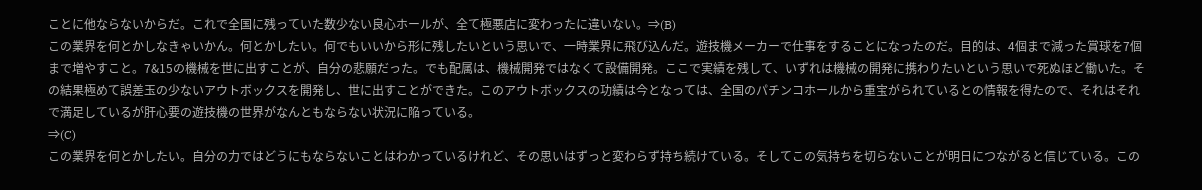ことに他ならないからだ。これで全国に残っていた数少ない良心ホールが、全て極悪店に変わったに違いない。⇒(B)
この業界を何とかしなきゃいかん。何とかしたい。何でもいいから形に残したいという思いで、一時業界に飛び込んだ。遊技機メーカーで仕事をすることになったのだ。目的は、4個まで減った賞球を7個まで増やすこと。7&15の機械を世に出すことが、自分の悲願だった。でも配属は、機械開発ではなくて設備開発。ここで実績を残して、いずれは機械の開発に携わりたいという思いで死ぬほど働いた。その結果極めて誤差玉の少ないアウトボックスを開発し、世に出すことができた。このアウトボックスの功績は今となっては、全国のパチンコホールから重宝がられているとの情報を得たので、それはそれで満足しているが肝心要の遊技機の世界がなんともならない状況に陥っている。
⇒(C)
この業界を何とかしたい。自分の力ではどうにもならないことはわかっているけれど、その思いはずっと変わらず持ち続けている。そしてこの気持ちを切らないことが明日につながると信じている。この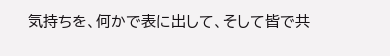気持ちを、何かで表に出して、そして皆で共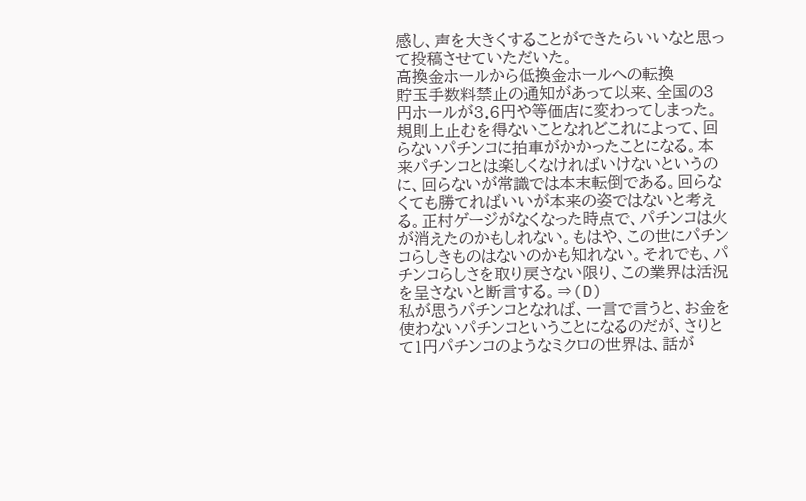感し、声を大きくすることができたらいいなと思って投稿させていただいた。
高換金ホールから低換金ホールへの転換
貯玉手数料禁止の通知があって以来、全国の3円ホールが3.6円や等価店に変わってしまった。規則上止むを得ないことなれどこれによって、回らないパチンコに拍車がかかったことになる。本来パチンコとは楽しくなければいけないというのに、回らないが常識では本末転倒である。回らなくても勝てればいいが本来の姿ではないと考える。正村ゲージがなくなった時点で、パチンコは火が消えたのかもしれない。もはや、この世にパチンコらしきものはないのかも知れない。それでも、パチンコらしさを取り戻さない限り、この業界は活況を呈さないと断言する。⇒(D)
私が思うパチンコとなれば、一言で言うと、お金を使わないパチンコということになるのだが、さりとて1円パチンコのようなミクロの世界は、話が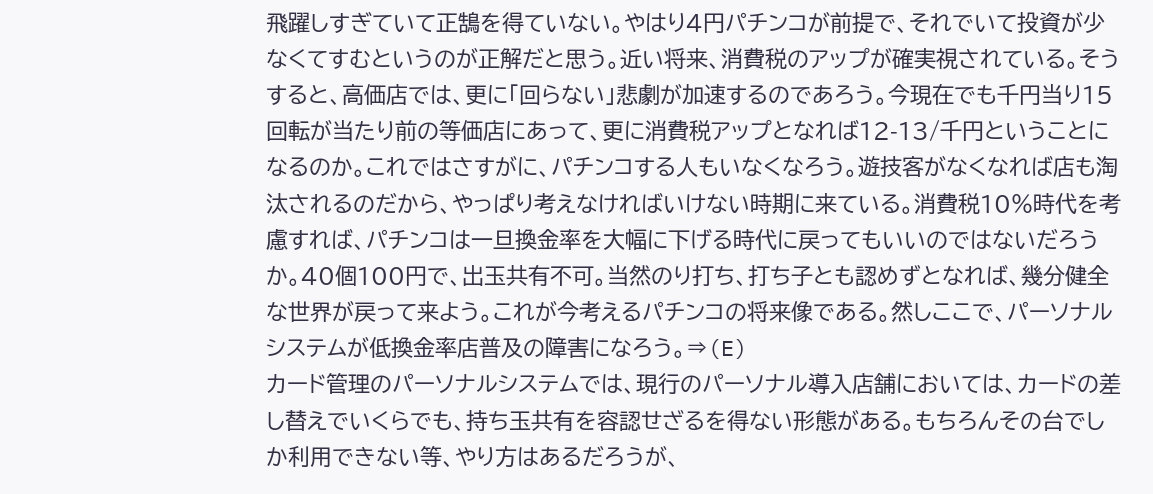飛躍しすぎていて正鵠を得ていない。やはり4円パチンコが前提で、それでいて投資が少なくてすむというのが正解だと思う。近い将来、消費税のアップが確実視されている。そうすると、高価店では、更に「回らない」悲劇が加速するのであろう。今現在でも千円当り15回転が当たり前の等価店にあって、更に消費税アップとなれば12-13/千円ということになるのか。これではさすがに、パチンコする人もいなくなろう。遊技客がなくなれば店も淘汰されるのだから、やっぱり考えなければいけない時期に来ている。消費税10%時代を考慮すれば、パチンコは一旦換金率を大幅に下げる時代に戻ってもいいのではないだろうか。40個100円で、出玉共有不可。当然のり打ち、打ち子とも認めずとなれば、幾分健全な世界が戻って来よう。これが今考えるパチンコの将来像である。然しここで、パーソナルシステムが低換金率店普及の障害になろう。⇒(E)
カード管理のパーソナルシステムでは、現行のパーソナル導入店舗においては、カードの差し替えでいくらでも、持ち玉共有を容認せざるを得ない形態がある。もちろんその台でしか利用できない等、やり方はあるだろうが、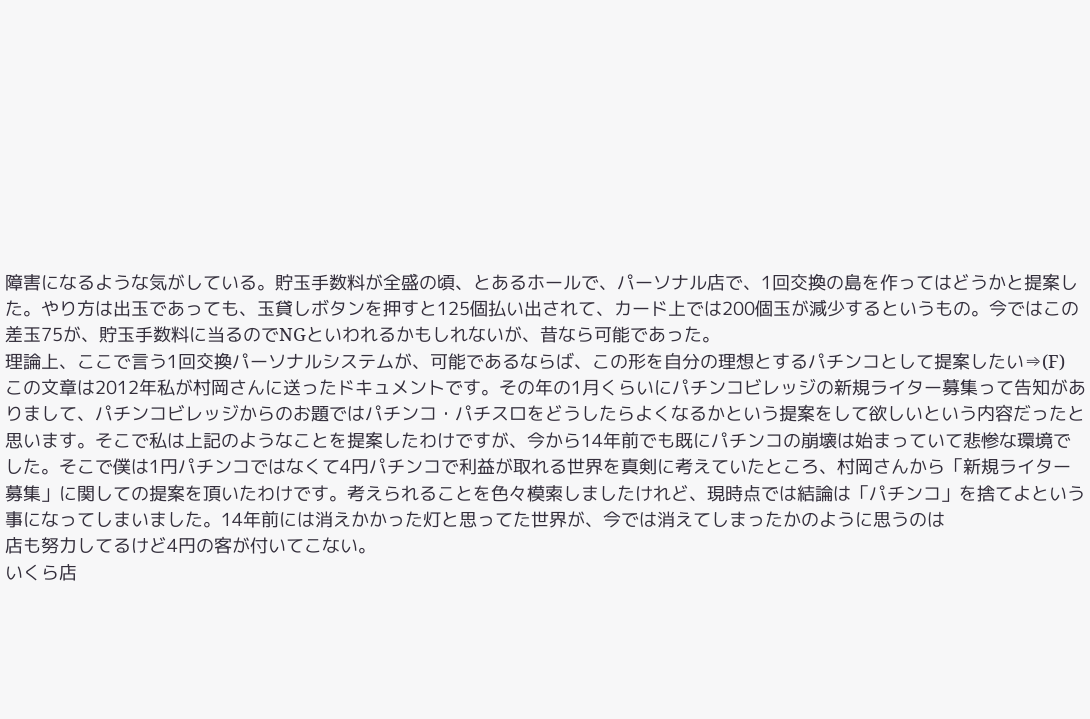障害になるような気がしている。貯玉手数料が全盛の頃、とあるホールで、パーソナル店で、1回交換の島を作ってはどうかと提案した。やり方は出玉であっても、玉貸しボタンを押すと125個払い出されて、カード上では200個玉が減少するというもの。今ではこの差玉75が、貯玉手数料に当るのでNGといわれるかもしれないが、昔なら可能であった。
理論上、ここで言う1回交換パーソナルシステムが、可能であるならば、この形を自分の理想とするパチンコとして提案したい⇒(F)
この文章は2012年私が村岡さんに送ったドキュメントです。その年の1月くらいにパチンコビレッジの新規ライター募集って告知がありまして、パチンコビレッジからのお題ではパチンコ・パチスロをどうしたらよくなるかという提案をして欲しいという内容だったと思います。そこで私は上記のようなことを提案したわけですが、今から14年前でも既にパチンコの崩壊は始まっていて悲惨な環境でした。そこで僕は1円パチンコではなくて4円パチンコで利益が取れる世界を真剣に考えていたところ、村岡さんから「新規ライター募集」に関しての提案を頂いたわけです。考えられることを色々模索しましたけれど、現時点では結論は「パチンコ」を捨てよという事になってしまいました。14年前には消えかかった灯と思ってた世界が、今では消えてしまったかのように思うのは
店も努力してるけど4円の客が付いてこない。
いくら店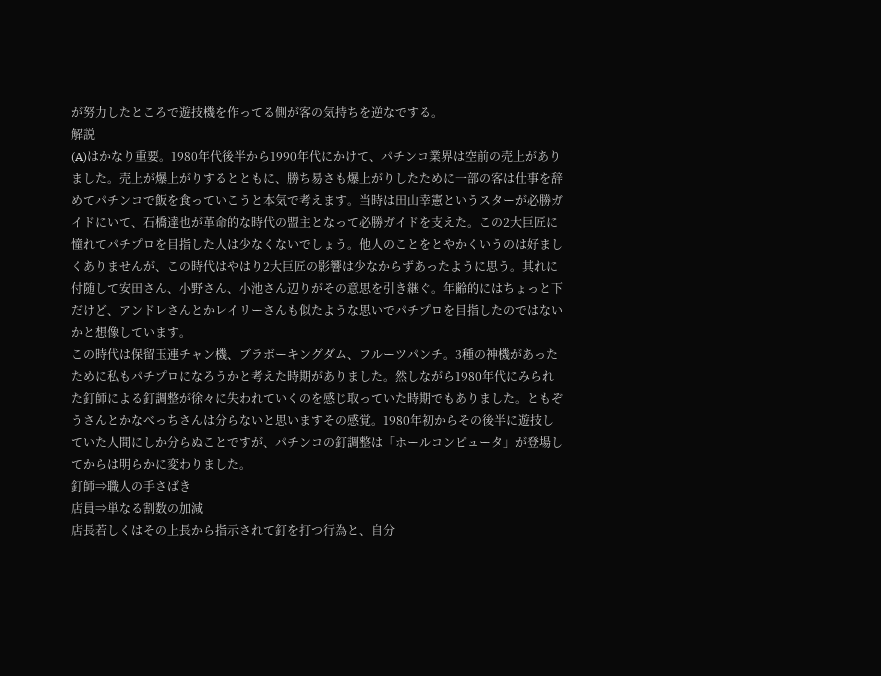が努力したところで遊技機を作ってる側が客の気持ちを逆なでする。
解説
(A)はかなり重要。1980年代後半から1990年代にかけて、パチンコ業界は空前の売上がありました。売上が爆上がりするとともに、勝ち易さも爆上がりしたために一部の客は仕事を辞めてパチンコで飯を食っていこうと本気で考えます。当時は田山幸憲というスターが必勝ガイドにいて、石橋達也が革命的な時代の盟主となって必勝ガイドを支えた。この2大巨匠に憧れてパチプロを目指した人は少なくないでしょう。他人のことをとやかくいうのは好ましくありませんが、この時代はやはり2大巨匠の影響は少なからずあったように思う。其れに付随して安田さん、小野さん、小池さん辺りがその意思を引き継ぐ。年齢的にはちょっと下だけど、アンドレさんとかレイリーさんも似たような思いでパチプロを目指したのではないかと想像しています。
この時代は保留玉連チャン機、ブラボーキングダム、フルーツパンチ。3種の神機があったために私もパチプロになろうかと考えた時期がありました。然しながら1980年代にみられた釘師による釘調整が徐々に失われていくのを感じ取っていた時期でもありました。ともぞうさんとかなべっちさんは分らないと思いますその感覚。1980年初からその後半に遊技していた人間にしか分らぬことですが、パチンコの釘調整は「ホールコンピュータ」が登場してからは明らかに変わりました。
釘師⇒職人の手さばき
店員⇒単なる割数の加減
店長若しくはその上長から指示されて釘を打つ行為と、自分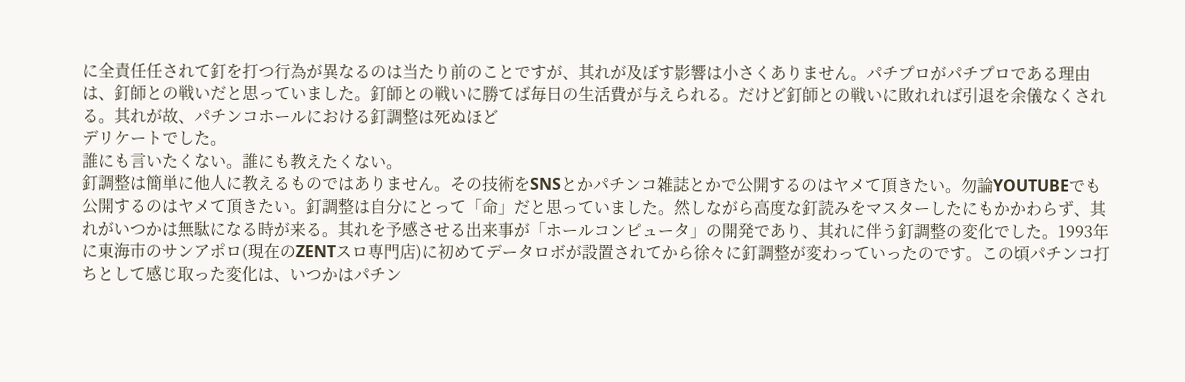に全責任任されて釘を打つ行為が異なるのは当たり前のことですが、其れが及ぼす影響は小さくありません。パチプロがパチプロである理由は、釘師との戦いだと思っていました。釘師との戦いに勝てば毎日の生活費が与えられる。だけど釘師との戦いに敗れれば引退を余儀なくされる。其れが故、パチンコホールにおける釘調整は死ぬほど
デリケートでした。
誰にも言いたくない。誰にも教えたくない。
釘調整は簡単に他人に教えるものではありません。その技術をSNSとかパチンコ雑誌とかで公開するのはヤメて頂きたい。勿論YOUTUBEでも公開するのはヤメて頂きたい。釘調整は自分にとって「命」だと思っていました。然しながら高度な釘読みをマスターしたにもかかわらず、其れがいつかは無駄になる時が来る。其れを予感させる出来事が「ホールコンピュータ」の開発であり、其れに伴う釘調整の変化でした。1993年に東海市のサンアポロ(現在のZENTスロ専門店)に初めてデータロボが設置されてから徐々に釘調整が変わっていったのです。この頃パチンコ打ちとして感じ取った変化は、いつかはパチン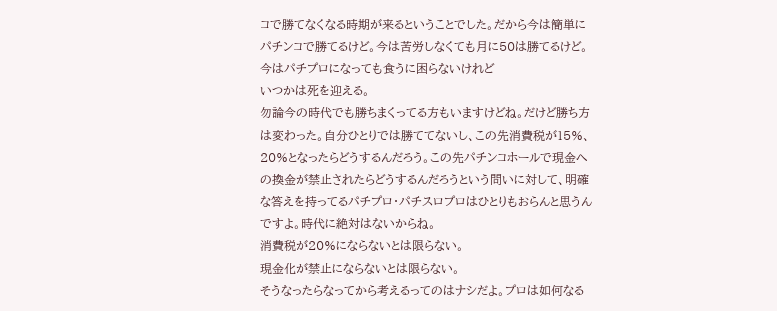コで勝てなくなる時期が来るということでした。だから今は簡単にパチンコで勝てるけど。今は苦労しなくても月に50は勝てるけど。今はパチプロになっても食うに困らないけれど
いつかは死を迎える。
勿論今の時代でも勝ちまくってる方もいますけどね。だけど勝ち方は変わった。自分ひとりでは勝ててないし、この先消費税が15%、20%となったらどうするんだろう。この先パチンコホールで現金への換金が禁止されたらどうするんだろうという問いに対して、明確な答えを持ってるパチプロ・パチスロプロはひとりもおらんと思うんですよ。時代に絶対はないからね。
消費税が20%にならないとは限らない。
現金化が禁止にならないとは限らない。
そうなったらなってから考えるってのはナシだよ。プロは如何なる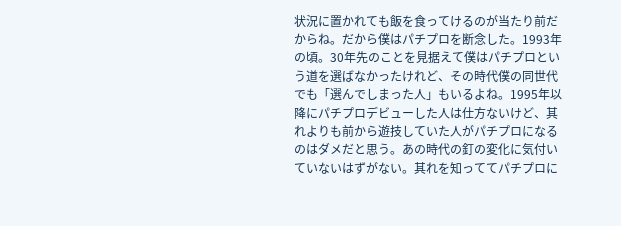状況に置かれても飯を食ってけるのが当たり前だからね。だから僕はパチプロを断念した。1993年の頃。30年先のことを見据えて僕はパチプロという道を選ばなかったけれど、その時代僕の同世代でも「選んでしまった人」もいるよね。1995年以降にパチプロデビューした人は仕方ないけど、其れよりも前から遊技していた人がパチプロになるのはダメだと思う。あの時代の釘の変化に気付いていないはずがない。其れを知っててパチプロに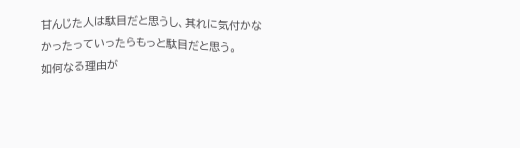甘んじた人は駄目だと思うし、其れに気付かなかったっていったらもっと駄目だと思う。
如何なる理由が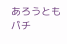あろうとも
パチ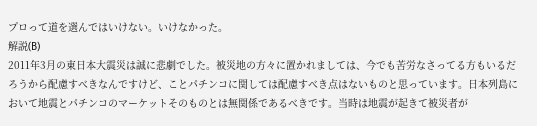プロって道を選んではいけない。いけなかった。
解説(B)
2011年3月の東日本大震災は誠に悲劇でした。被災地の方々に置かれましては、今でも苦労なさってる方もいるだろうから配慮すべきなんですけど、ことパチンコに関しては配慮すべき点はないものと思っています。日本列島において地震とパチンコのマーケットそのものとは無関係であるべきです。当時は地震が起きて被災者が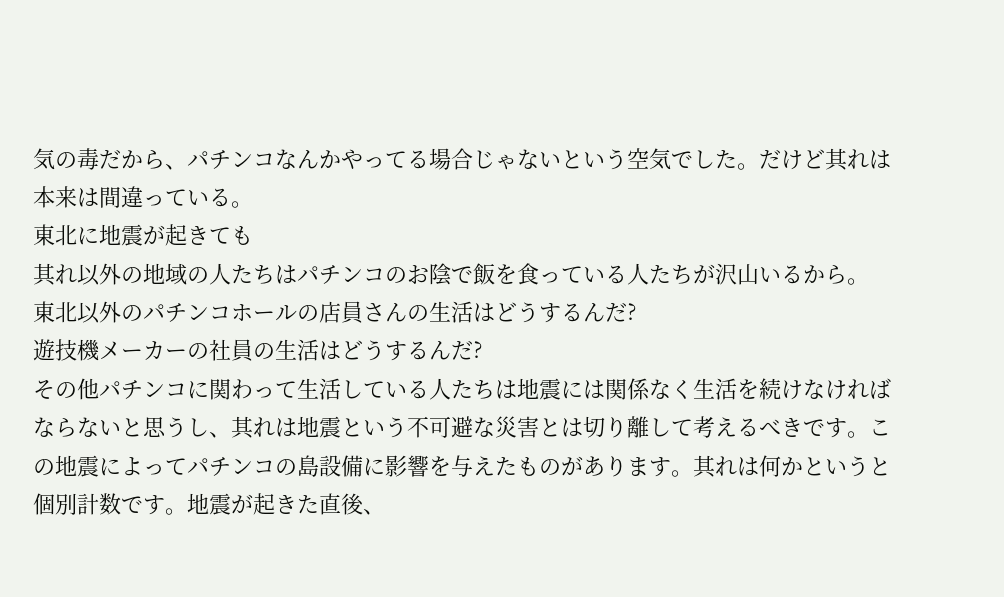気の毒だから、パチンコなんかやってる場合じゃないという空気でした。だけど其れは本来は間違っている。
東北に地震が起きても
其れ以外の地域の人たちはパチンコのお陰で飯を食っている人たちが沢山いるから。
東北以外のパチンコホールの店員さんの生活はどうするんだ?
遊技機メーカーの社員の生活はどうするんだ?
その他パチンコに関わって生活している人たちは地震には関係なく生活を続けなければならないと思うし、其れは地震という不可避な災害とは切り離して考えるべきです。この地震によってパチンコの島設備に影響を与えたものがあります。其れは何かというと個別計数です。地震が起きた直後、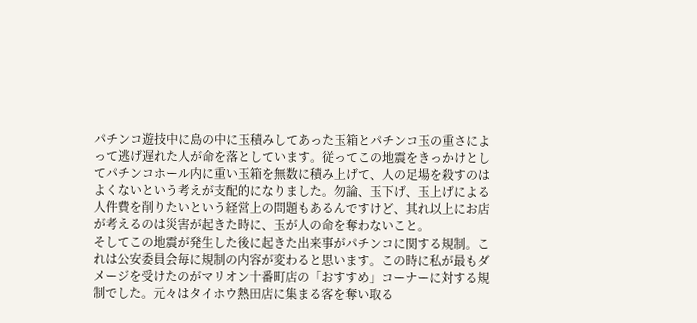パチンコ遊技中に島の中に玉積みしてあった玉箱とパチンコ玉の重さによって逃げ遅れた人が命を落としています。従ってこの地震をきっかけとしてパチンコホール内に重い玉箱を無数に積み上げて、人の足場を殺すのはよくないという考えが支配的になりました。勿論、玉下げ、玉上げによる人件費を削りたいという経営上の問題もあるんですけど、其れ以上にお店が考えるのは災害が起きた時に、玉が人の命を奪わないこと。
そしてこの地震が発生した後に起きた出来事がパチンコに関する規制。これは公安委員会毎に規制の内容が変わると思います。この時に私が最もダメージを受けたのがマリオン十番町店の「おすすめ」コーナーに対する規制でした。元々はタイホウ熱田店に集まる客を奪い取る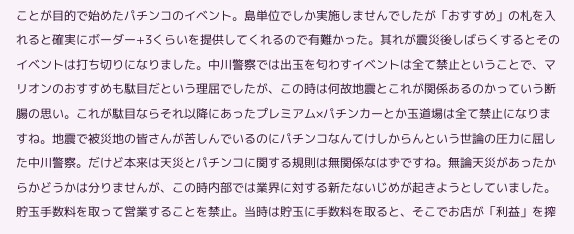ことが目的で始めたパチンコのイベント。島単位でしか実施しませんでしたが「おすすめ」の札を入れると確実にボーダー+3くらいを提供してくれるので有難かった。其れが震災後しばらくするとそのイベントは打ち切りになりました。中川警察では出玉を匂わすイベントは全て禁止ということで、マリオンのおすすめも駄目だという理屈でしたが、この時は何故地震とこれが関係あるのかっていう断腸の思い。これが駄目ならそれ以降にあったプレミアム×パチンカーとか玉道場は全て禁止になりますね。地震で被災地の皆さんが苦しんでいるのにパチンコなんてけしからんという世論の圧力に屈した中川警察。だけど本来は天災とパチンコに関する規則は無関係なはずですね。無論天災があったからかどうかは分りませんが、この時内部では業界に対する新たないじめが起きようとしていました。貯玉手数料を取って営業することを禁止。当時は貯玉に手数料を取ると、そこでお店が「利益」を搾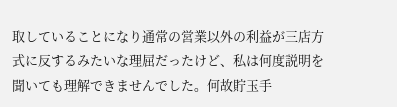取していることになり通常の営業以外の利益が三店方式に反するみたいな理屈だったけど、私は何度説明を聞いても理解できませんでした。何故貯玉手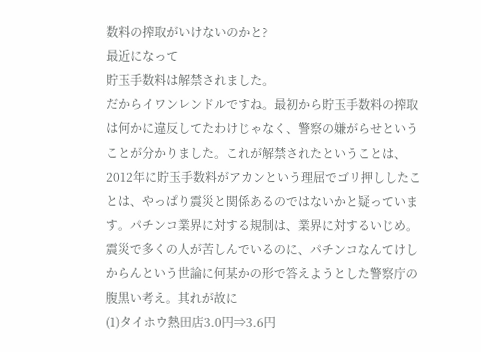数料の搾取がいけないのかと?
最近になって
貯玉手数料は解禁されました。
だからイワンレンドルですね。最初から貯玉手数料の搾取は何かに違反してたわけじゃなく、警察の嫌がらせということが分かりました。これが解禁されたということは、2012年に貯玉手数料がアカンという理屈でゴリ押ししたことは、やっぱり震災と関係あるのではないかと疑っています。パチンコ業界に対する規制は、業界に対するいじめ。震災で多くの人が苦しんでいるのに、パチンコなんてけしからんという世論に何某かの形で答えようとした警察庁の腹黒い考え。其れが故に
(1)タイホウ熱田店3.0円⇒3.6円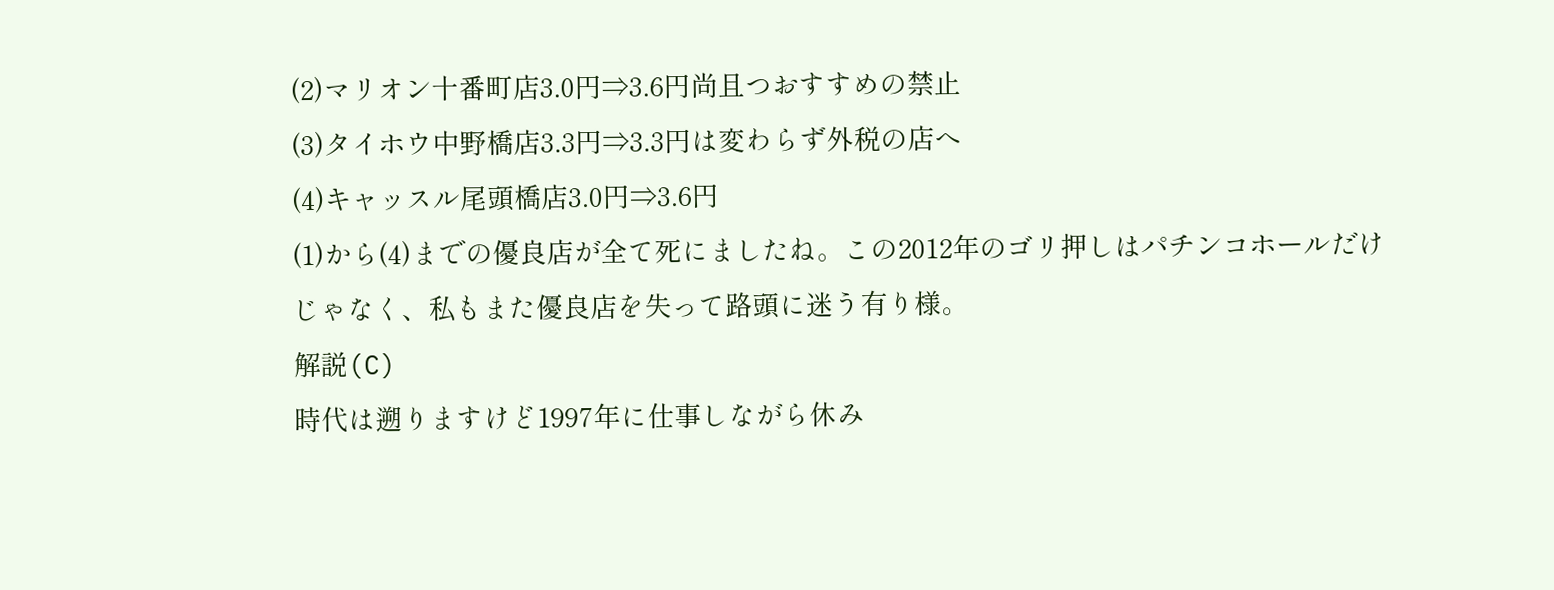(2)マリオン十番町店3.0円⇒3.6円尚且つおすすめの禁止
(3)タイホウ中野橋店3.3円⇒3.3円は変わらず外税の店へ
(4)キャッスル尾頭橋店3.0円⇒3.6円
(1)から(4)までの優良店が全て死にましたね。この2012年のゴリ押しはパチンコホールだけじゃなく、私もまた優良店を失って路頭に迷う有り様。
解説(C)
時代は遡りますけど1997年に仕事しながら休み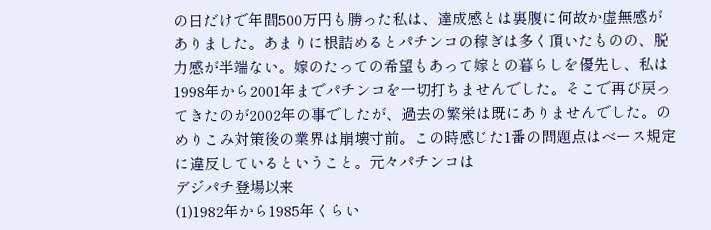の日だけで年間500万円も勝った私は、達成感とは裏腹に何故か虚無感がありました。あまりに根詰めるとパチンコの稼ぎは多く頂いたものの、脱力感が半端ない。嫁のたっての希望もあって嫁との暮らしを優先し、私は1998年から2001年までパチンコを一切打ちませんでした。そこで再び戻ってきたのが2002年の事でしたが、過去の繁栄は既にありませんでした。のめりこみ対策後の業界は崩壊寸前。この時感じた1番の問題点はベース規定に違反しているということ。元々パチンコは
デジパチ登場以来
(1)1982年から1985年くらい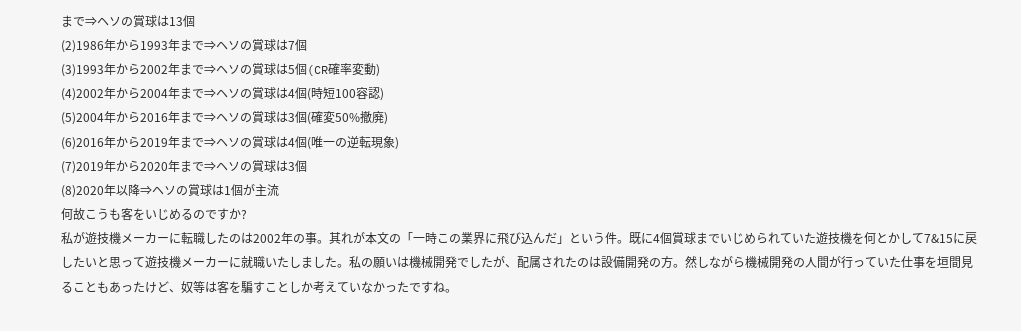まで⇒ヘソの賞球は13個
(2)1986年から1993年まで⇒ヘソの賞球は7個
(3)1993年から2002年まで⇒ヘソの賞球は5個(CR確率変動)
(4)2002年から2004年まで⇒ヘソの賞球は4個(時短100容認)
(5)2004年から2016年まで⇒ヘソの賞球は3個(確変50%撤廃)
(6)2016年から2019年まで⇒ヘソの賞球は4個(唯一の逆転現象)
(7)2019年から2020年まで⇒ヘソの賞球は3個
(8)2020年以降⇒ヘソの賞球は1個が主流
何故こうも客をいじめるのですか?
私が遊技機メーカーに転職したのは2002年の事。其れが本文の「一時この業界に飛び込んだ」という件。既に4個賞球までいじめられていた遊技機を何とかして7&15に戻したいと思って遊技機メーカーに就職いたしました。私の願いは機械開発でしたが、配属されたのは設備開発の方。然しながら機械開発の人間が行っていた仕事を垣間見ることもあったけど、奴等は客を騙すことしか考えていなかったですね。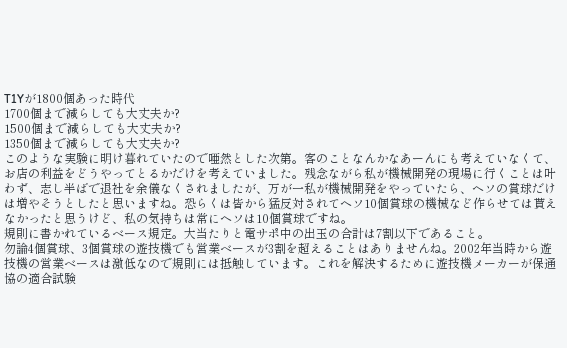T1Yが1800個あった時代
1700個まで減らしても大丈夫か?
1500個まで減らしても大丈夫か?
1350個まで減らしても大丈夫か?
このような実験に明け暮れていたので唖然とした次第。客のことなんかなあーんにも考えていなくて、お店の利益をどうやってとるかだけを考えていました。残念ながら私が機械開発の現場に行くことは叶わず、志し半ばで退社を余儀なくされましたが、万が一私が機械開発をやっていたら、ヘソの賞球だけは増やそうとしたと思いますね。恐らくは皆から猛反対されてヘソ10個賞球の機械など作らせては貰えなかったと思うけど、私の気持ちは常にヘソは10個賞球ですね。
規則に書かれているベース規定。大当たりと電サポ中の出玉の合計は7割以下であること。
勿論4個賞球、3個賞球の遊技機でも営業ベースが3割を超えることはありませんね。2002年当時から遊技機の営業ベースは激低なので規則には抵触しています。これを解決するために遊技機メーカーが保通協の適合試験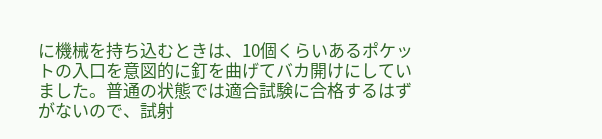に機械を持ち込むときは、10個くらいあるポケットの入口を意図的に釘を曲げてバカ開けにしていました。普通の状態では適合試験に合格するはずがないので、試射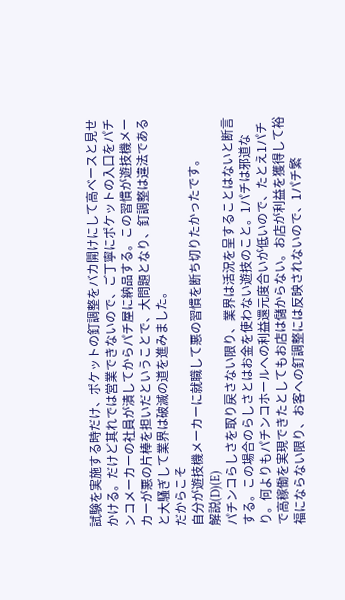試験を実施する時だけ、ポケットの釘調整をバカ開けにして高ベースと見せかける。だけど其れでは営業できないので、ご丁寧にポケットの入口をパチンコメーカーの社員が潰してからパチ屋に納品する。この習慣が遊技機メーカーが悪の片棒を担いだということで、大問題となり、釘調整は違法であると大騒ぎして業界は破滅の道を進みました。
だからこそ
自分が遊技機メーカーに就職して悪の習慣を断ち切りたかったです。
解説(D)(E)
パチンコらしさを取り戻さない限り、業界は活況を呈することはないと断言する。この場合のらしさとはお金を使わない遊技のこと。1パチは邪道なり。何よりもパチンコホールへの利益還元度合いが低いので、たとえ1パチで高稼働を実現できたとしてもお店は儲からない。お店が利益を獲得して裕福にならない限り、お客への釘調整には反映されないので、1パチ繁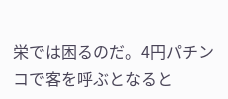栄では困るのだ。4円パチンコで客を呼ぶとなると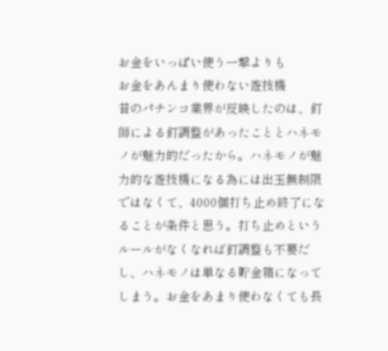お金をいっぱい使う一撃よりも
お金をあんまり使わない遊技機
昔のパチンコ業界が反映したのは、釘師による釘調整があったこととハネモノが魅力的だったから。ハネモノが魅力的な遊技機になる為には出玉無制限ではなくて、4000個打ち止め終了になることが条件と思う。打ち止めというルールがなくなれば釘調整も不要だし、ハネモノは単なる貯金箱になってしまう。お金をあまり使わなくても長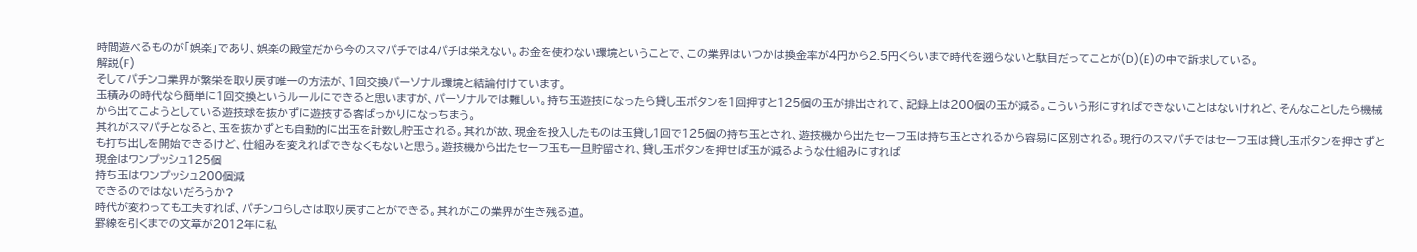時間遊べるものが「娯楽」であり、娯楽の殿堂だから今のスマパチでは4パチは栄えない。お金を使わない環境ということで、この業界はいつかは換金率が4円から2.5円くらいまで時代を遡らないと駄目だってことが(D)(E)の中で訴求している。
解説(F)
そしてパチンコ業界が繁栄を取り戻す唯一の方法が、1回交換パーソナル環境と結論付けています。
玉積みの時代なら簡単に1回交換というルールにできると思いますが、パーソナルでは難しい。持ち玉遊技になったら貸し玉ボタンを1回押すと125個の玉が排出されて、記録上は200個の玉が減る。こういう形にすればできないことはないけれど、そんなことしたら機械から出てこようとしている遊技球を抜かずに遊技する客ばっかりになっちまう。
其れがスマパチとなると、玉を抜かずとも自動的に出玉を計数し貯玉される。其れが故、現金を投入したものは玉貸し1回で125個の持ち玉とされ、遊技機から出たセーフ玉は持ち玉とされるから容易に区別される。現行のスマパチではセーフ玉は貸し玉ボタンを押さずとも打ち出しを開始できるけど、仕組みを変えればできなくもないと思う。遊技機から出たセーフ玉も一旦貯留され、貸し玉ボタンを押せば玉が減るような仕組みにすれば
現金はワンプッシュ125個
持ち玉はワンプッシュ200個減
できるのではないだろうか?
時代が変わっても工夫すれば、パチンコらしさは取り戻すことができる。其れがこの業界が生き残る道。
罫線を引くまでの文章が2012年に私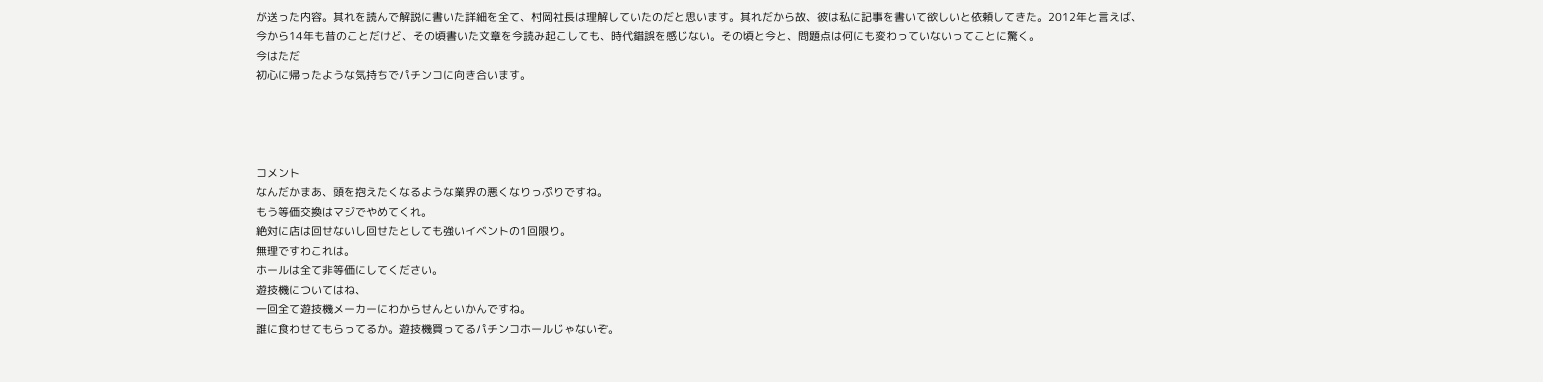が送った内容。其れを読んで解説に書いた詳細を全て、村岡社長は理解していたのだと思います。其れだから故、彼は私に記事を書いて欲しいと依頼してきた。2012年と言えば、今から14年も昔のことだけど、その頃書いた文章を今読み起こしても、時代錯誤を感じない。その頃と今と、問題点は何にも変わっていないってことに驚く。
今はただ
初心に帰ったような気持ちでパチンコに向き合います。




コメント
なんだかまあ、頭を抱えたくなるような業界の悪くなりっぷりですね。
もう等価交換はマジでやめてくれ。
絶対に店は回せないし回せたとしても強いイベントの1回限り。
無理ですわこれは。
ホールは全て非等価にしてください。
遊技機についてはね、
一回全て遊技機メーカーにわからせんといかんですね。
誰に食わせてもらってるか。遊技機買ってるパチンコホールじゃないぞ。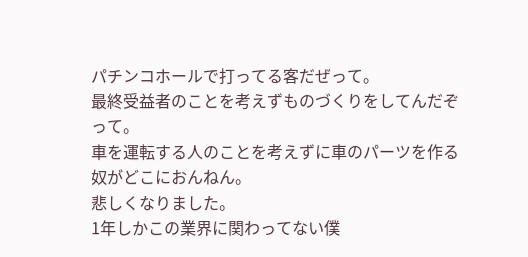パチンコホールで打ってる客だぜって。
最終受益者のことを考えずものづくりをしてんだぞって。
車を運転する人のことを考えずに車のパーツを作る奴がどこにおんねん。
悲しくなりました。
1年しかこの業界に関わってない僕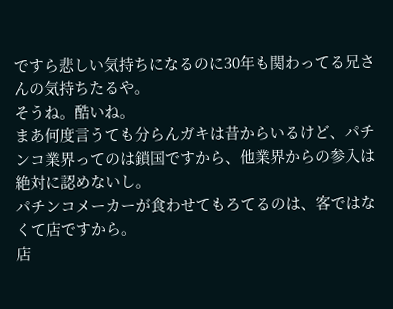ですら悲しい気持ちになるのに30年も関わってる兄さんの気持ちたるや。
そうね。酷いね。
まあ何度言うても分らんガキは昔からいるけど、パチンコ業界ってのは鎖国ですから、他業界からの参入は絶対に認めないし。
パチンコメーカーが食わせてもろてるのは、客ではなくて店ですから。
店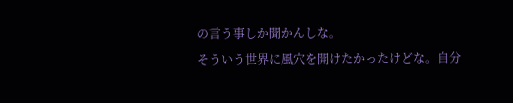の言う事しか聞かんしな。
そういう世界に風穴を開けたかったけどな。自分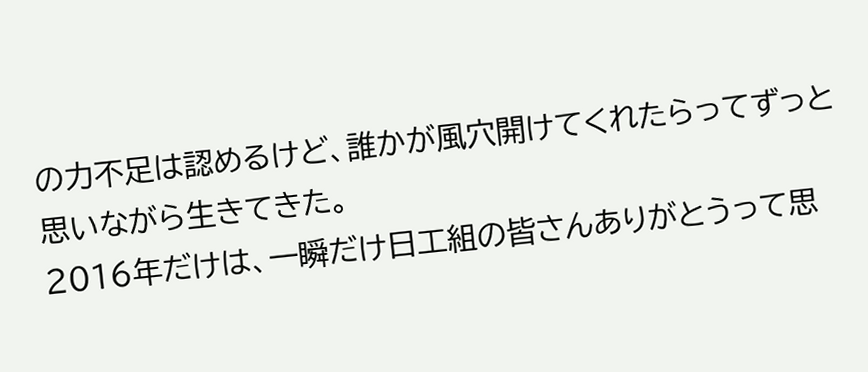の力不足は認めるけど、誰かが風穴開けてくれたらってずっと思いながら生きてきた。
2016年だけは、一瞬だけ日工組の皆さんありがとうって思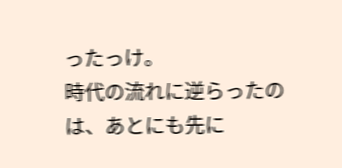ったっけ。
時代の流れに逆らったのは、あとにも先に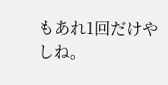もあれ1回だけやしね。